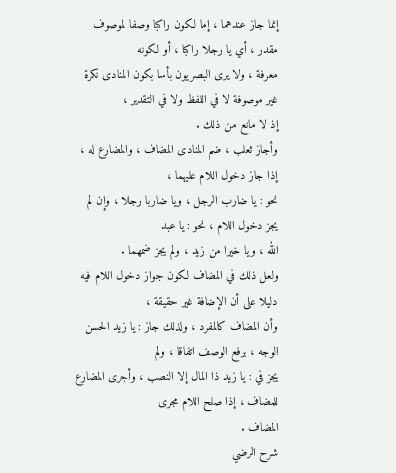إنما جاز عندهما ، إما لكون راكبا وصفا لموصوف مقدر ، أي يا رجلا راكبا ، أو لكونه
معرفة ، ولا يرى البصريون بأسا بكون المنادى نكرة غير موصوفة لا في اللفظ ولا في التقدير ،
إذ لا مانع من ذلك .
وأجاز ثعلب ، ضم المنادى المضاف ، والمضارع له ، إذا جاز دخول اللام عليهما ،
نحو : يا ضارب الرجل ، ويا ضاربا رجلا ، وإن لم يجز دخول اللام ، نحو : يا عبد
الله ، ويا خيرا من زيد ، ولم يجز ضمهما .
ولعل ذلك في المضاف لكون جواز دخول اللام فيه دليلا على أن الإضافة غير حقيقة ،
وأن المضاف كالمفرد ، ولذلك جاز : يا زيد الحسن الوجه ، برفع الوصف اتفاقا ، ولم
يجز في : يا زيد ذا المال إلا النصب ، وأجرى المضارع للمضاف ، إذا صلح اللام مجرى
المضاف .
شرح الرضي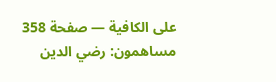على الكافية — صفحة 358
مساهمون: رضي الدين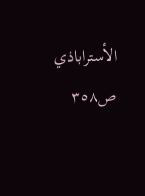الأستراباذي
ص٣٥٨